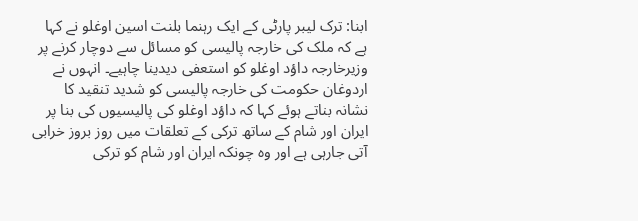ابنا: ترک لیبر پارٹی کے ایک رہنما بلنت اسین اوغلو نے کہا ہے کہ ملک کی خارجہ پالیسی کو مسائل سے دوچار کرنے پر وزیرخارجہ داؤد اوغلو کو استعفی دیدینا چاہیے۔ انہوں نے اردوغان حکومت کی خارجہ پالیسی کو شدید تنقید کا نشانہ بناتے ہوئے کہا کہ داؤد اوغلو کی پالیسیوں کی بنا پر ایران اور شام کے ساتھ ترکی کے تعلقات میں روز بروز خرابی آتی جارہی ہے اور وہ چونکہ ایران اور شام کو ترکی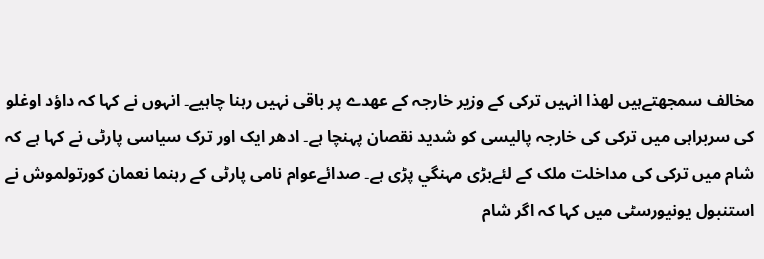مخالف سمجھتےہیں لھذا انہیں ترکی کے وزیر خارجہ کے عھدے پر باقی نہیں رہنا چاہیے۔ انہوں نے کہا کہ داؤد اوغلو کی سربراہی میں ترکی کی خارجہ پالیسی کو شدید نقصان پہنچا ہے۔ ادھر ایک اور ترک سیاسی پارٹی نے کہا ہے کہ شام میں ترکی کی مداخلت ملک کے لئےبڑی مہنگي پڑی ہے۔ صدائےعوام نامی پارٹی کے رہنما نعمان کورتولموش نے استنبول یونیورسٹی میں کہا کہ اگر شام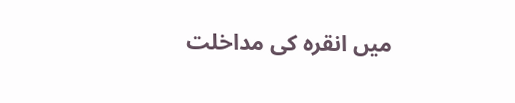میں انقرہ کی مداخلت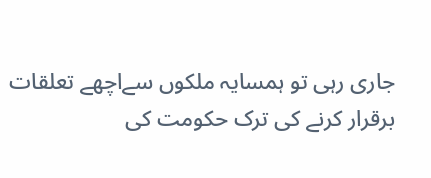جاری رہی تو ہمسایہ ملکوں سےاچھے تعلقات برقرار کرنے کی ترک حکومت کی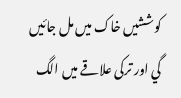کوششیں خاک میں مل جائيں گي اور ترکی علاقے میں الگ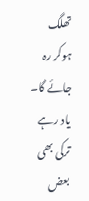تھلگ ہوکر رہ جائے گا۔ یاد رہے ترکی بھی بعض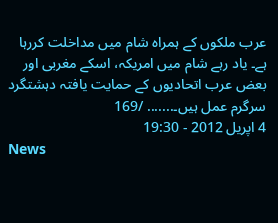عرب ملکوں کے ہمراہ شام میں مداخلت کررہا ہے۔ یاد رہے شام میں امریکہ، اسکے مغربی اور بعض عرب اتحادیوں کے حمایت یافتہ دہشتگرد سرگرم عمل ہیں۔....... /169
4 اپریل 2012 - 19:30
News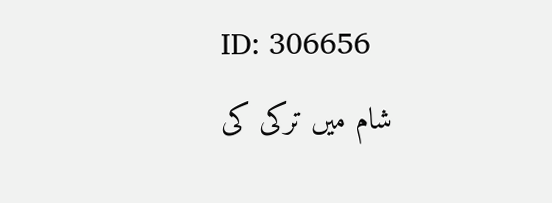ID: 306656
شام میں ترکی کی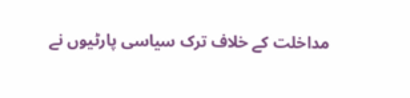مداخلت کے خلاف ترک سیاسی پارٹیوں نے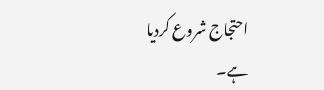احتجاج شروع کردیا ہے۔